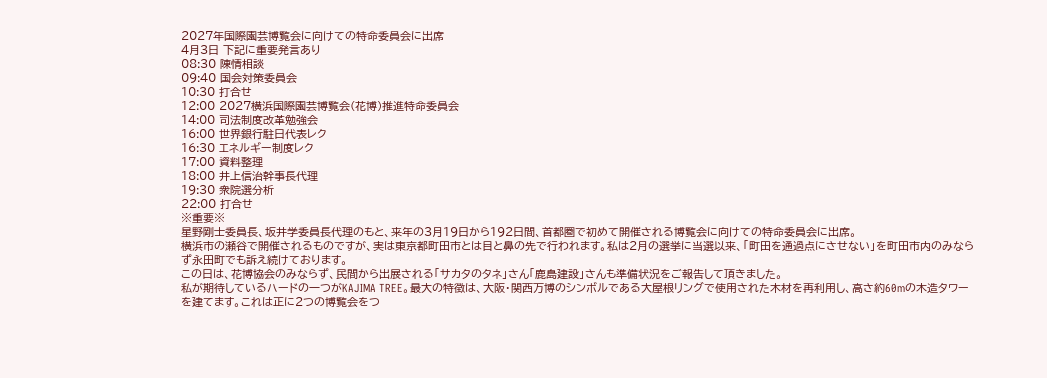2027年国際園芸博覧会に向けての特命委員会に出席
4月3日 下記に重要発言あり
08:30 陳情相談
09:40 国会対策委員会
10:30 打合せ
12:00 2027横浜国際園芸博覧会(花博)推進特命委員会
14:00 司法制度改革勉強会
16:00 世界銀行駐日代表レク
16:30 エネルギー制度レク
17:00 資料整理
18:00 井上信治幹事長代理
19:30 衆院選分析
22:00 打合せ
※重要※
星野剛士委員長、坂井学委員長代理のもと、来年の3月19日から192日間、首都圏で初めて開催される博覧会に向けての特命委員会に出席。
横浜市の瀬谷で開催されるものですが、実は東京都町田市とは目と鼻の先で行われます。私は2月の選挙に当選以来、「町田を通過点にさせない」を町田市内のみならず永田町でも訴え続けております。
この日は、花博協会のみならず、民間から出展される「サカタのタネ」さん「鹿島建設」さんも準備状況をご報告して頂きました。
私が期待しているハードの一つがKAJIMA TREE。最大の特徴は、大阪・関西万博のシンボルである大屋根リングで使用された木材を再利用し、高さ約60mの木造タワーを建てます。これは正に2つの博覧会をつ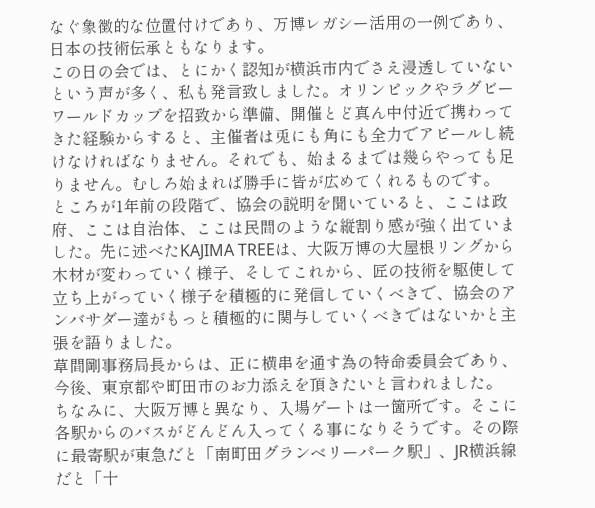なぐ象徴的な位置付けであり、万博レガシー活用の一例であり、日本の技術伝承ともなります。
この日の会では、とにかく認知が横浜市内でさえ浸透していないという声が多く、私も発言致しました。オリンピックやラグビーワールドカップを招致から準備、開催とど真ん中付近で携わってきた経験からすると、主催者は兎にも角にも全力でアピールし続けなければなりません。それでも、始まるまでは幾らやっても足りません。むしろ始まれば勝手に皆が広めてくれるものです。
ところが1年前の段階で、協会の説明を聞いていると、ここは政府、ここは自治体、ここは民間のような縦割り感が強く出ていました。先に述べたKAJIMA TREEは、大阪万博の大屋根リングから木材が変わっていく様子、そしてこれから、匠の技術を駆使して立ち上がっていく様子を積極的に発信していくべきで、協会のアンバサダー達がもっと積極的に関与していくべきではないかと主張を語りました。
草間剛事務局長からは、正に横串を通す為の特命委員会であり、今後、東京都や町田市のお力添えを頂きたいと言われました。
ちなみに、大阪万博と異なり、入場ゲートは一箇所です。そこに各駅からのバスがどんどん入ってくる事になりそうです。その際に最寄駅が東急だと「南町田グランベリーパーク駅」、JR横浜線だと「十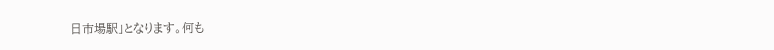日市場駅」となります。何も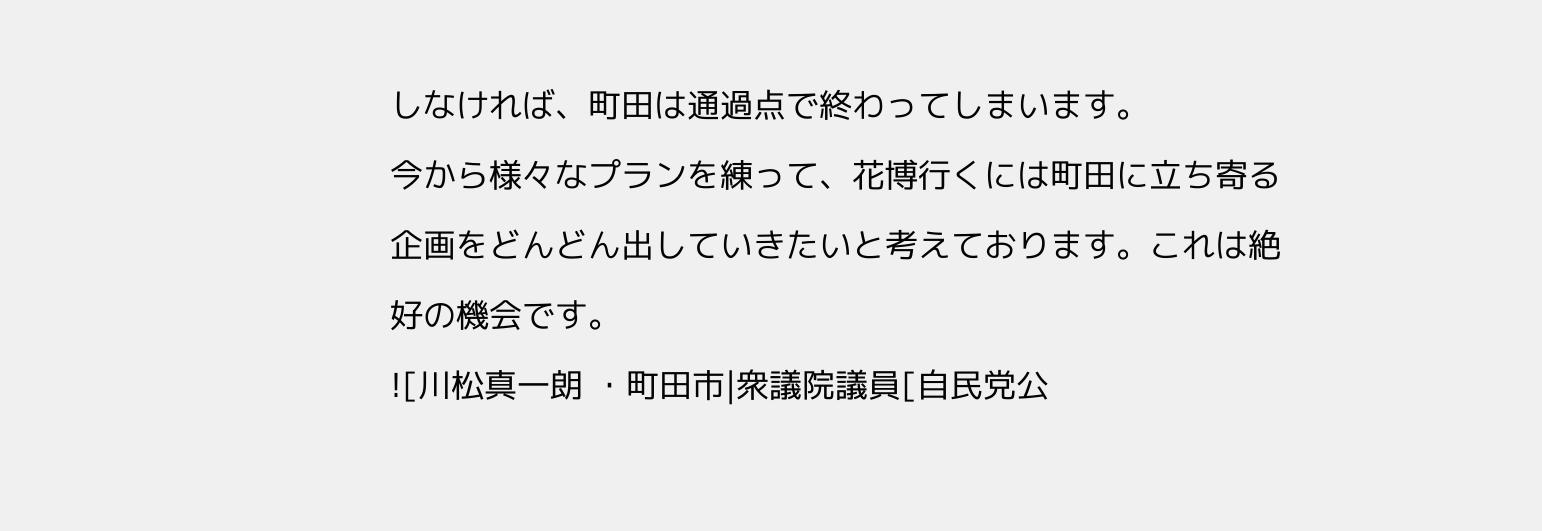しなければ、町田は通過点で終わってしまいます。
今から様々なプランを練って、花博行くには町田に立ち寄る企画をどんどん出していきたいと考えております。これは絶好の機会です。
![川松真一朗 ・町田市|衆議院議員[自民党公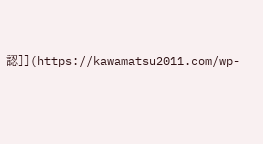認]](https://kawamatsu2011.com/wp-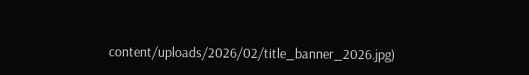content/uploads/2026/02/title_banner_2026.jpg)